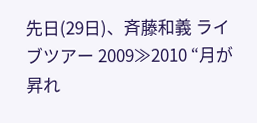先日(29日)、斉藤和義 ライブツアー 2009≫2010 “月が昇れ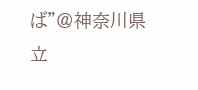ば”@神奈川県立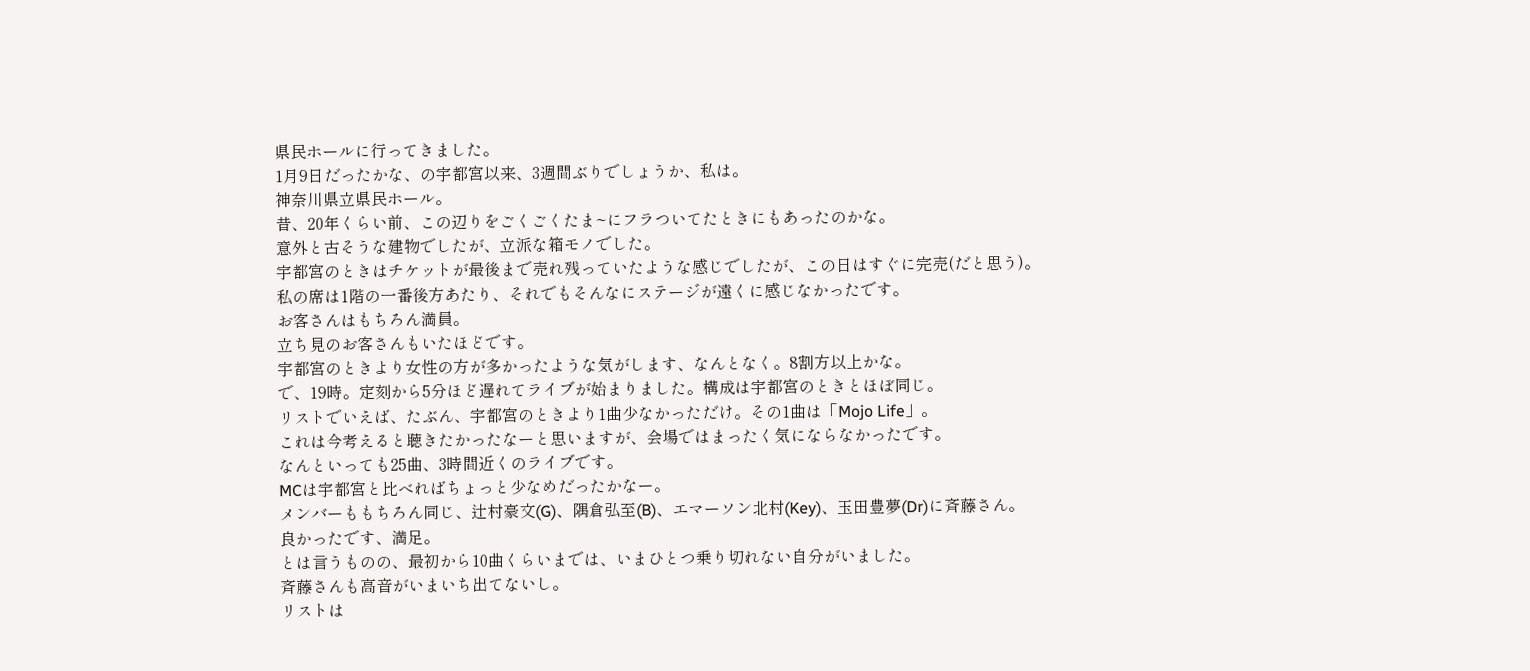県民ホールに行ってきました。
1月9日だったかな、の宇都宮以来、3週間ぶりでしょうか、私は。
神奈川県立県民ホール。
昔、20年くらい前、この辺りをごくごくたま~にフラついてたときにもあったのかな。
意外と古そうな建物でしたが、立派な箱モノでした。
宇都宮のときはチケットが最後まで売れ残っていたような感じでしたが、この日はすぐに完売(だと思う)。
私の席は1階の一番後方あたり、それでもそんなにステージが遠くに感じなかったです。
お客さんはもちろん満員。
立ち見のお客さんもいたほどです。
宇都宮のときより女性の方が多かったような気がします、なんとなく。8割方以上かな。
で、19時。定刻から5分ほど遅れてライブが始まりました。構成は宇都宮のときとほぼ同じ。
リストでいえば、たぶん、宇都宮のときより1曲少なかっただけ。その1曲は「Mojo Life」。
これは今考えると聴きたかったなーと思いますが、会場ではまったく気にならなかったです。
なんといっても25曲、3時間近くのライブです。
MCは宇都宮と比べればちょっと少なめだったかなー。
メンバーももちろん同じ、辻村豪文(G)、隅倉弘至(B)、エマーソン北村(Key)、玉田豊夢(Dr)に斉藤さん。
良かったです、満足。
とは言うものの、最初から10曲くらいまでは、いまひとつ乗り切れない自分がいました。
斉藤さんも高音がいまいち出てないし。
リストは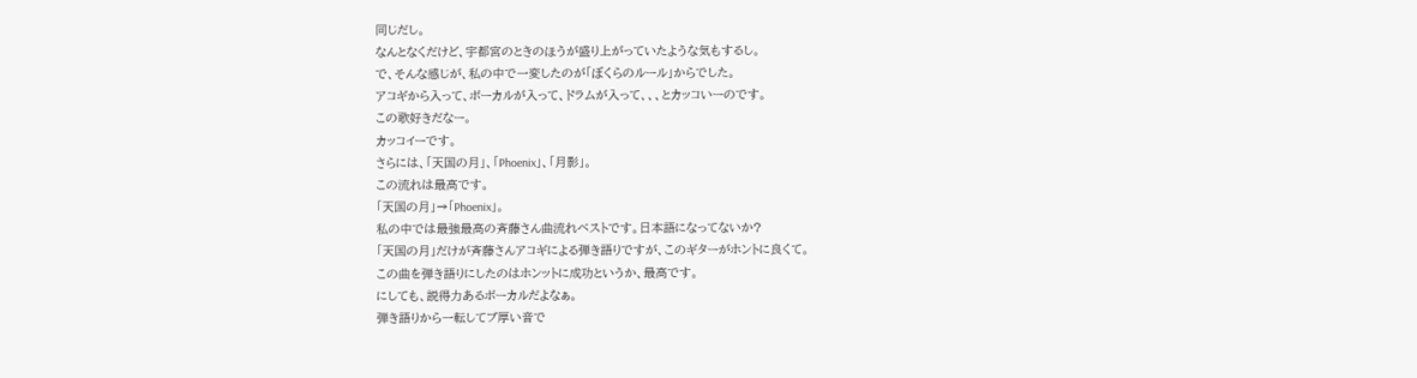同じだし。
なんとなくだけど、宇都宮のときのほうが盛り上がっていたような気もするし。
で、そんな感じが、私の中で一変したのが「ぼくらのルール」からでした。
アコギから入って、ボーカルが入って、ドラムが入って、、、とカッコいーのです。
この歌好きだなー。
カッコイーです。
さらには、「天国の月」、「Phoenix」、「月影」。
この流れは最高です。
「天国の月」→「Phoenix」。
私の中では最強最高の斉藤さん曲流れベストです。日本語になってないか?
「天国の月」だけが斉藤さんアコギによる弾き語りですが、このギターがホントに良くて。
この曲を弾き語りにしたのはホンットに成功というか、最高です。
にしても、説得力あるボーカルだよなぁ。
弾き語りから一転してブ厚い音で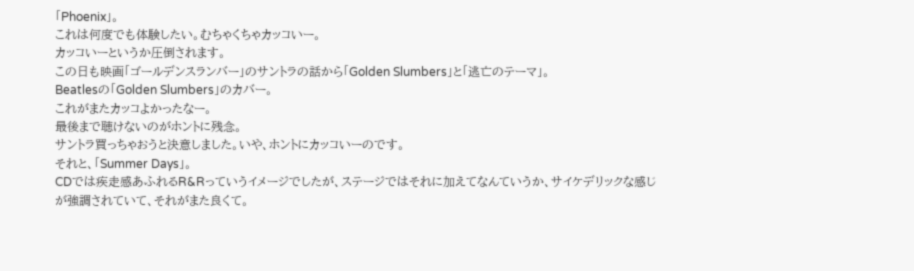「Phoenix」。
これは何度でも体験したい。むちゃくちゃカッコいー。
カッコいーというか圧倒されます。
この日も映画「ゴールデンスランバー」のサントラの話から「Golden Slumbers」と「逃亡のテーマ」。
Beatlesの「Golden Slumbers」のカバー。
これがまたカッコよかったなー。
最後まで聴けないのがホントに残念。
サントラ買っちゃおうと決意しました。いや、ホントにカッコいーのです。
それと、「Summer Days」。
CDでは疾走感あふれるR&Rっていうイメージでしたが、ステージではそれに加えてなんていうか、サイケデリックな感じが強調されていて、それがまた良くて。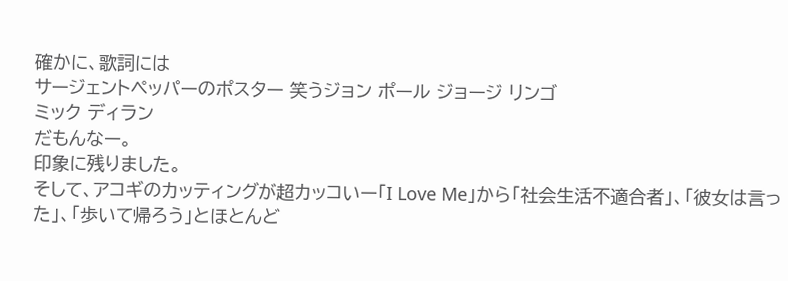確かに、歌詞には
サージェントペッパーのポスター 笑うジョン ポール ジョージ リンゴ
ミック ディラン
だもんなー。
印象に残りました。
そして、アコギのカッティングが超カッコいー「I Love Me」から「社会生活不適合者」、「彼女は言った」、「歩いて帰ろう」とほとんど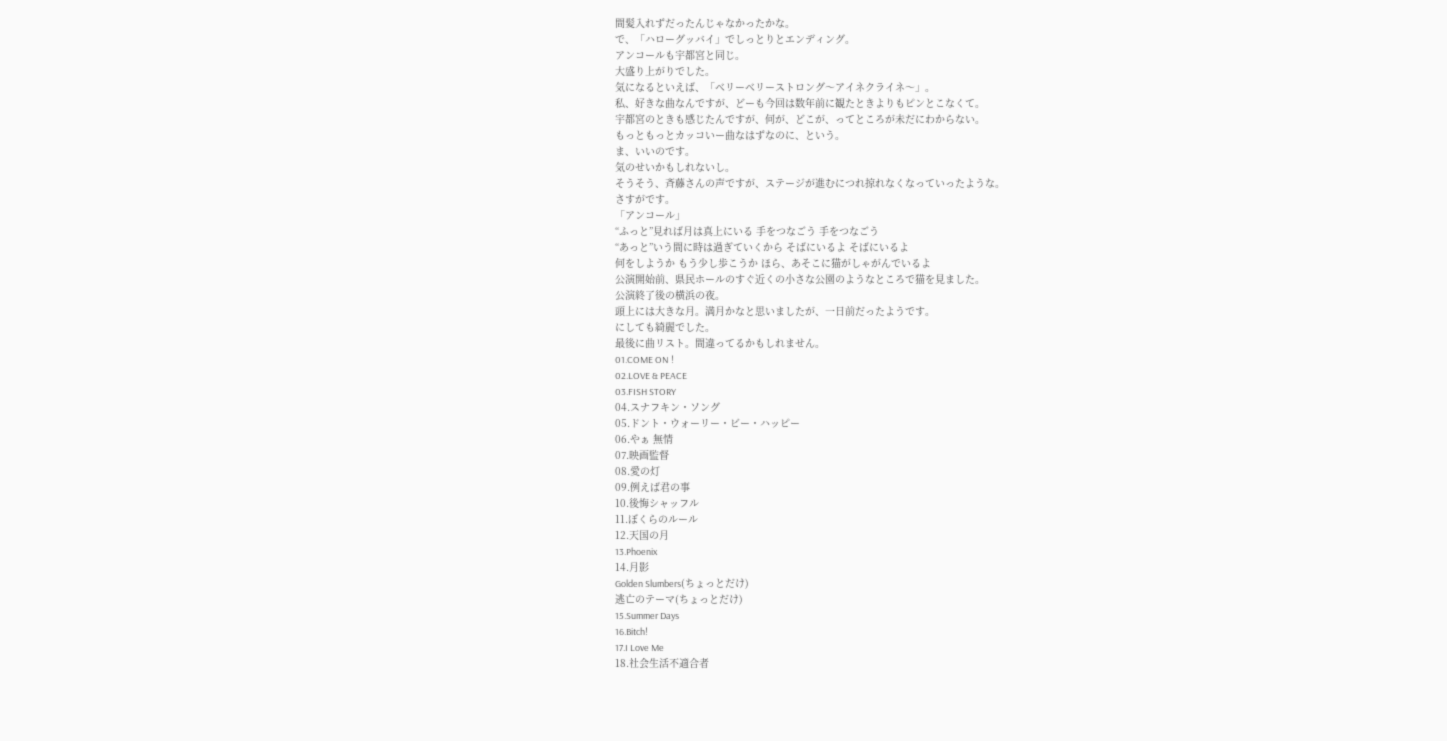間髪入れずだったんじゃなかったかな。
で、「ハローグッバイ」でしっとりとエンディング。
アンコールも宇都宮と同じ。
大盛り上がりでした。
気になるといえば、「ベリーベリーストロング〜アイネクライネ〜」。
私、好きな曲なんですが、どーも今回は数年前に観たときよりもピンとこなくて。
宇都宮のときも感じたんですが、何が、どこが、ってところが未だにわからない。
もっともっとカッコいー曲なはずなのに、という。
ま、いいのです。
気のせいかもしれないし。
そうそう、斉藤さんの声ですが、ステージが進むにつれ掠れなくなっていったような。
さすがです。
「アンコール」
“ふっと”見れば月は真上にいる 手をつなごう 手をつなごう
“あっと”いう間に時は過ぎていくから そばにいるよ そばにいるよ
何をしようか もう少し歩こうか ほら、あそこに猫がしゃがんでいるよ
公演開始前、県民ホールのすぐ近くの小さな公園のようなところで猫を見ました。
公演終了後の横浜の夜。
頭上には大きな月。満月かなと思いましたが、一日前だったようです。
にしても綺麗でした。
最後に曲リスト。間違ってるかもしれません。
01.COME ON !
02.LOVE & PEACE
03.FISH STORY
04.スナフキン・ソング
05.ドント・ウォーリー・ビー・ハッピー
06.やぁ 無情
07.映画監督
08.愛の灯
09.例えば君の事
10.後悔シャッフル
11.ぼくらのルール
12.天国の月
13.Phoenix
14.月影
Golden Slumbers(ちょっとだけ)
逃亡のテーマ(ちょっとだけ)
15.Summer Days
16.Bitch!
17.I Love Me
18.社会生活不適合者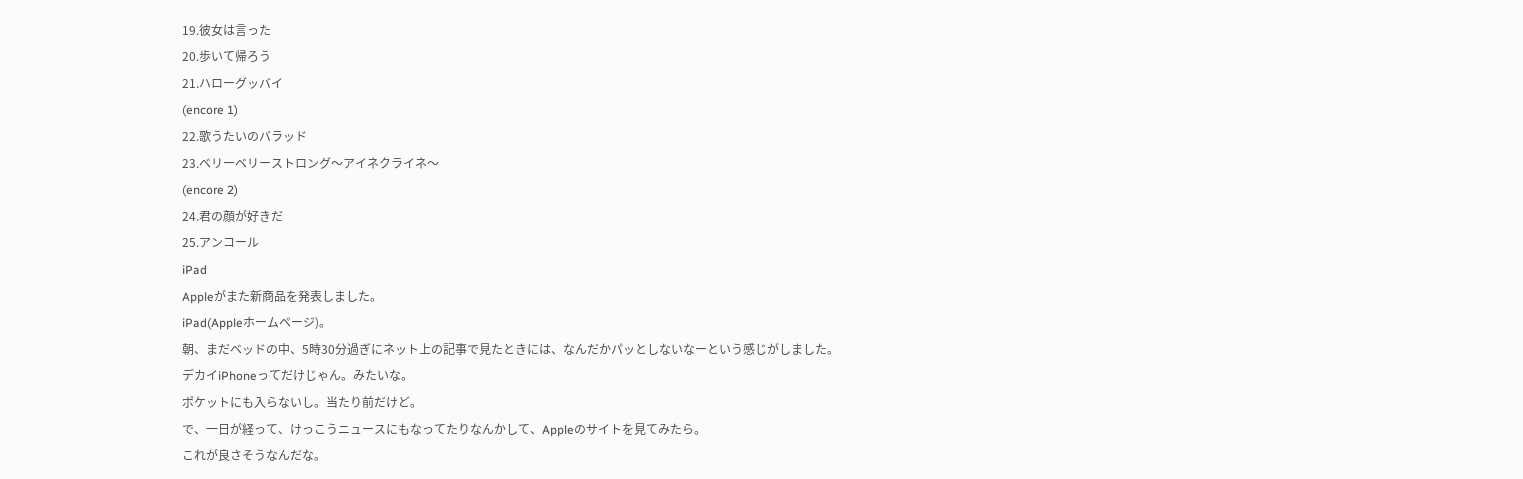19.彼女は言った
20.歩いて帰ろう
21.ハローグッバイ
(encore 1)
22.歌うたいのバラッド
23.ベリーベリーストロング〜アイネクライネ〜
(encore 2)
24.君の顔が好きだ
25.アンコール
iPad
Appleがまた新商品を発表しました。
iPad(Appleホームページ)。
朝、まだベッドの中、5時30分過ぎにネット上の記事で見たときには、なんだかパッとしないなーという感じがしました。
デカイiPhoneってだけじゃん。みたいな。
ポケットにも入らないし。当たり前だけど。
で、一日が経って、けっこうニュースにもなってたりなんかして、Appleのサイトを見てみたら。
これが良さそうなんだな。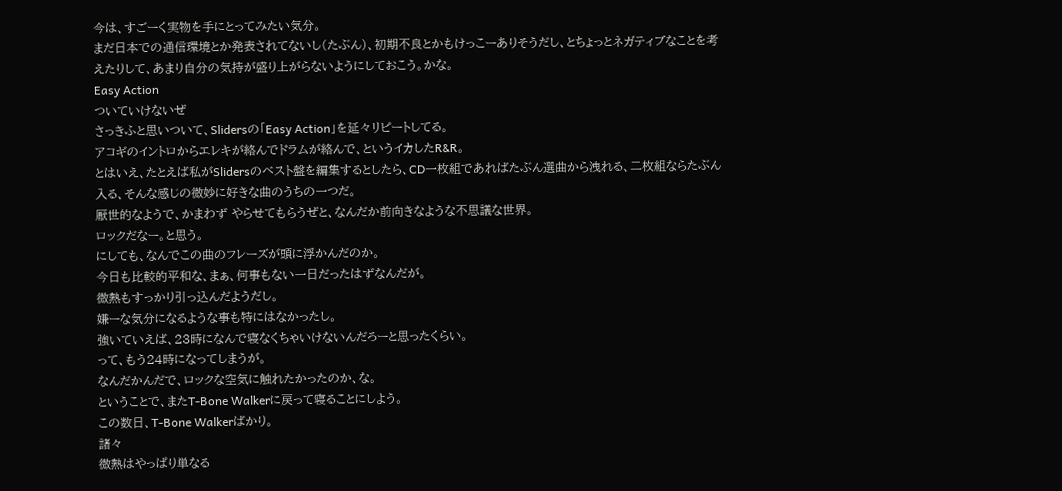今は、すごーく実物を手にとってみたい気分。
まだ日本での通信環境とか発表されてないし(たぶん)、初期不良とかもけっこーありそうだし、とちょっとネガティブなことを考えたりして、あまり自分の気持が盛り上がらないようにしておこう。かな。
Easy Action
ついていけないぜ
さっきふと思いついて、Slidersの「Easy Action」を延々リピートしてる。
アコギのイントロからエレキが絡んでドラムが絡んで、というイカしたR&R。
とはいえ、たとえば私がSlidersのベスト盤を編集するとしたら、CD一枚組であればたぶん選曲から洩れる、二枚組ならたぶん入る、そんな感じの微妙に好きな曲のうちの一つだ。
厭世的なようで、かまわず やらせてもらうぜと、なんだか前向きなような不思議な世界。
ロックだなー。と思う。
にしても、なんでこの曲のフレーズが頭に浮かんだのか。
今日も比較的平和な、まぁ、何事もない一日だったはずなんだが。
微熱もすっかり引っ込んだようだし。
嫌ーな気分になるような事も特にはなかったし。
強いていえば、23時になんで寝なくちゃいけないんだろーと思ったくらい。
って、もう24時になってしまうが。
なんだかんだで、ロックな空気に触れたかったのか、な。
ということで、またT-Bone Walkerに戻って寝ることにしよう。
この数日、T-Bone Walkerばかり。
諸々
微熱はやっぱり単なる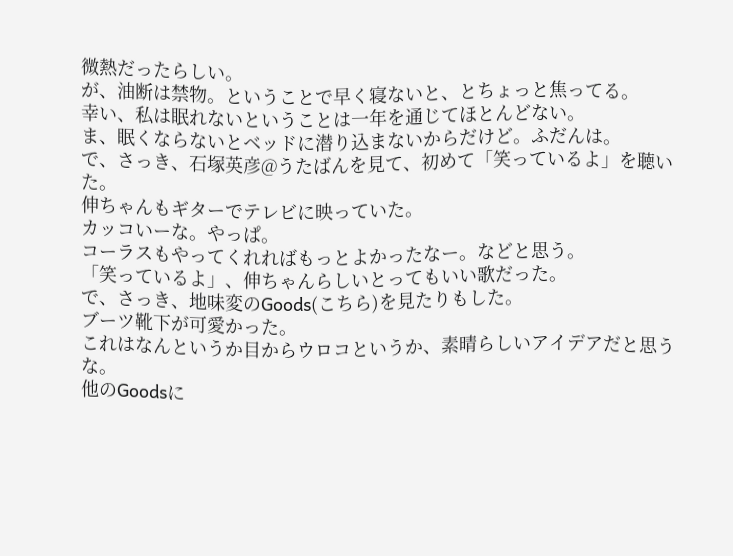微熱だったらしい。
が、油断は禁物。ということで早く寝ないと、とちょっと焦ってる。
幸い、私は眠れないということは一年を通じてほとんどない。
ま、眠くならないとベッドに潜り込まないからだけど。ふだんは。
で、さっき、石塚英彦@うたばんを見て、初めて「笑っているよ」を聴いた。
伸ちゃんもギターでテレビに映っていた。
カッコいーな。やっぱ。
コーラスもやってくれればもっとよかったなー。などと思う。
「笑っているよ」、伸ちゃんらしいとってもいい歌だった。
で、さっき、地味変のGoods(こちら)を見たりもした。
ブーツ靴下が可愛かった。
これはなんというか目からウロコというか、素晴らしいアイデアだと思うな。
他のGoodsに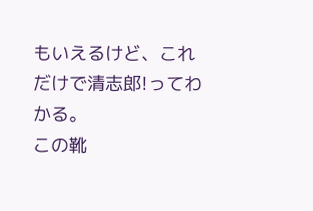もいえるけど、これだけで清志郎!ってわかる。
この靴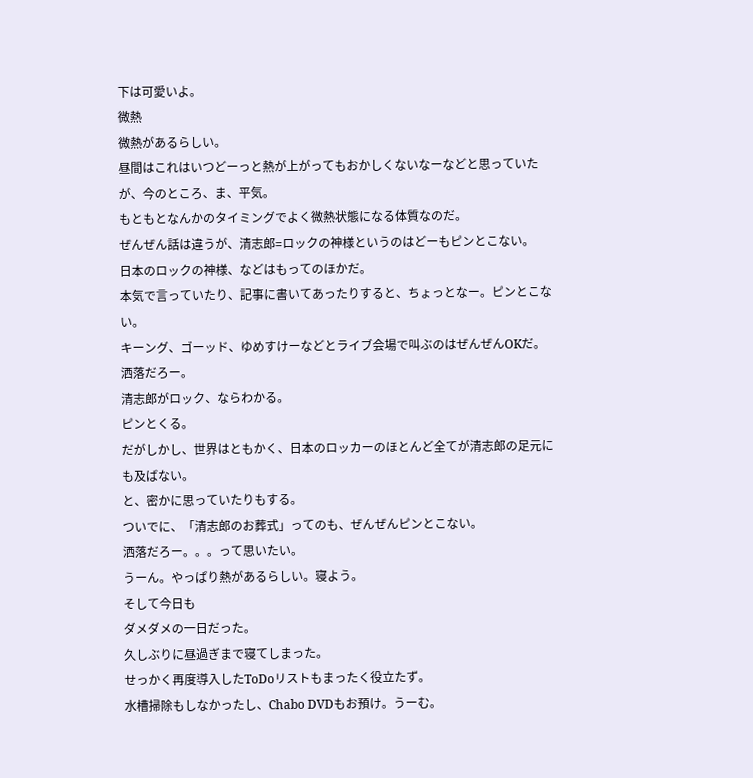下は可愛いよ。
微熱
微熱があるらしい。
昼間はこれはいつどーっと熱が上がってもおかしくないなーなどと思っていたが、今のところ、ま、平気。
もともとなんかのタイミングでよく微熱状態になる体質なのだ。
ぜんぜん話は違うが、清志郎=ロックの神様というのはどーもピンとこない。
日本のロックの神様、などはもってのほかだ。
本気で言っていたり、記事に書いてあったりすると、ちょっとなー。ピンとこない。
キーング、ゴーッド、ゆめすけーなどとライブ会場で叫ぶのはぜんぜんOKだ。
洒落だろー。
清志郎がロック、ならわかる。
ピンとくる。
だがしかし、世界はともかく、日本のロッカーのほとんど全てが清志郎の足元にも及ばない。
と、密かに思っていたりもする。
ついでに、「清志郎のお葬式」ってのも、ぜんぜんピンとこない。
洒落だろー。。。って思いたい。
うーん。やっぱり熱があるらしい。寝よう。
そして今日も
ダメダメの一日だった。
久しぶりに昼過ぎまで寝てしまった。
せっかく再度導入したToDoリストもまったく役立たず。
水槽掃除もしなかったし、Chabo DVDもお預け。うーむ。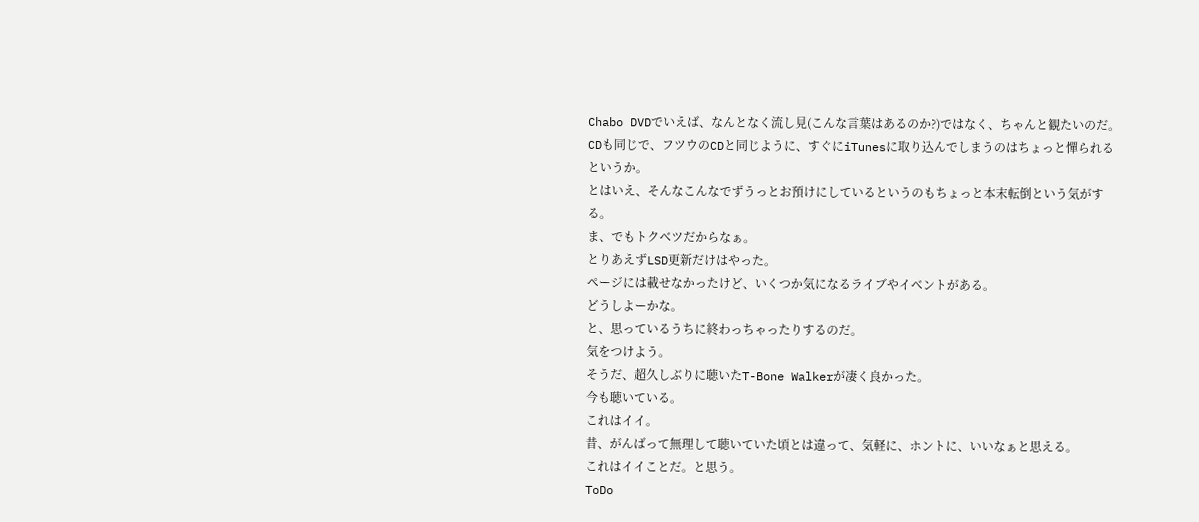Chabo DVDでいえば、なんとなく流し見(こんな言葉はあるのか?)ではなく、ちゃんと観たいのだ。
CDも同じで、フツウのCDと同じように、すぐにiTunesに取り込んでしまうのはちょっと憚られるというか。
とはいえ、そんなこんなでずうっとお預けにしているというのもちょっと本末転倒という気がする。
ま、でもトクベツだからなぁ。
とりあえずLSD更新だけはやった。
ページには載せなかったけど、いくつか気になるライブやイベントがある。
どうしよーかな。
と、思っているうちに終わっちゃったりするのだ。
気をつけよう。
そうだ、超久しぶりに聴いたT-Bone Walkerが凄く良かった。
今も聴いている。
これはイイ。
昔、がんばって無理して聴いていた頃とは違って、気軽に、ホントに、いいなぁと思える。
これはイイことだ。と思う。
ToDo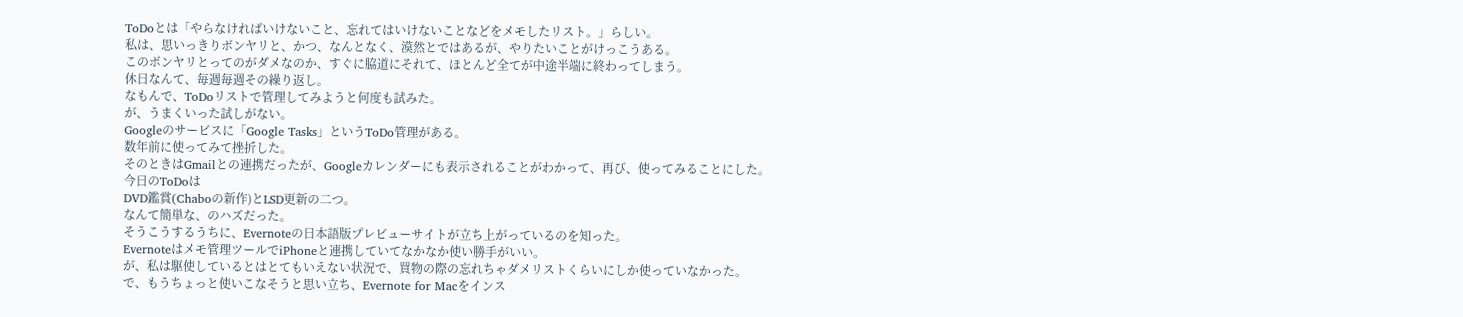ToDoとは「やらなければいけないこと、忘れてはいけないことなどをメモしたリスト。」らしい。
私は、思いっきりボンヤリと、かつ、なんとなく、漠然とではあるが、やりたいことがけっこうある。
このボンヤリとってのがダメなのか、すぐに脇道にそれて、ほとんど全てが中途半端に終わってしまう。
休日なんて、毎週毎週その繰り返し。
なもんで、ToDoリストで管理してみようと何度も試みた。
が、うまくいった試しがない。
Googleのサービスに「Google Tasks」というToDo管理がある。
数年前に使ってみて挫折した。
そのときはGmailとの連携だったが、Googleカレンダーにも表示されることがわかって、再び、使ってみることにした。
今日のToDoは
DVD鑑賞(Chaboの新作)とLSD更新の二つ。
なんて簡単な、のハズだった。
そうこうするうちに、Evernoteの日本語版プレビューサイトが立ち上がっているのを知った。
Evernoteはメモ管理ツールでiPhoneと連携していてなかなか使い勝手がいい。
が、私は駆使しているとはとてもいえない状況で、買物の際の忘れちゃダメリストくらいにしか使っていなかった。
で、もうちょっと使いこなそうと思い立ち、Evernote for Macをインス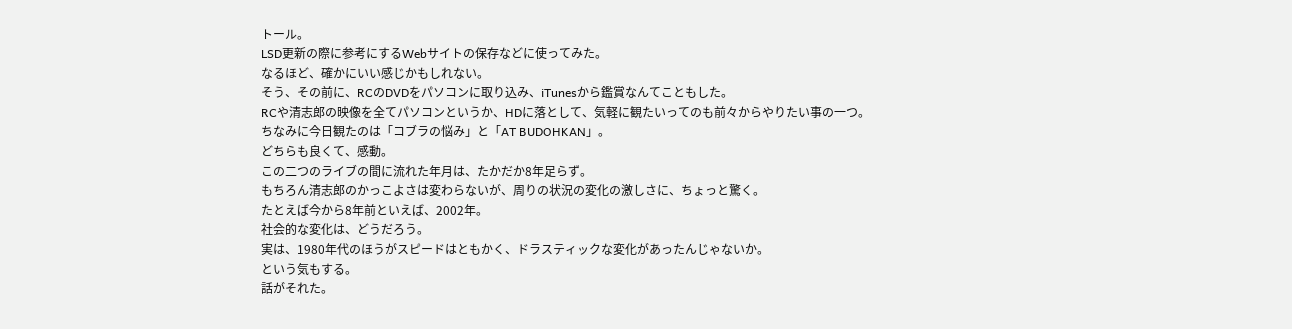トール。
LSD更新の際に参考にするWebサイトの保存などに使ってみた。
なるほど、確かにいい感じかもしれない。
そう、その前に、RCのDVDをパソコンに取り込み、iTunesから鑑賞なんてこともした。
RCや清志郎の映像を全てパソコンというか、HDに落として、気軽に観たいってのも前々からやりたい事の一つ。
ちなみに今日観たのは「コブラの悩み」と「AT BUDOHKAN」。
どちらも良くて、感動。
この二つのライブの間に流れた年月は、たかだか8年足らず。
もちろん清志郎のかっこよさは変わらないが、周りの状況の変化の激しさに、ちょっと驚く。
たとえば今から8年前といえば、2002年。
社会的な変化は、どうだろう。
実は、1980年代のほうがスピードはともかく、ドラスティックな変化があったんじゃないか。
という気もする。
話がそれた。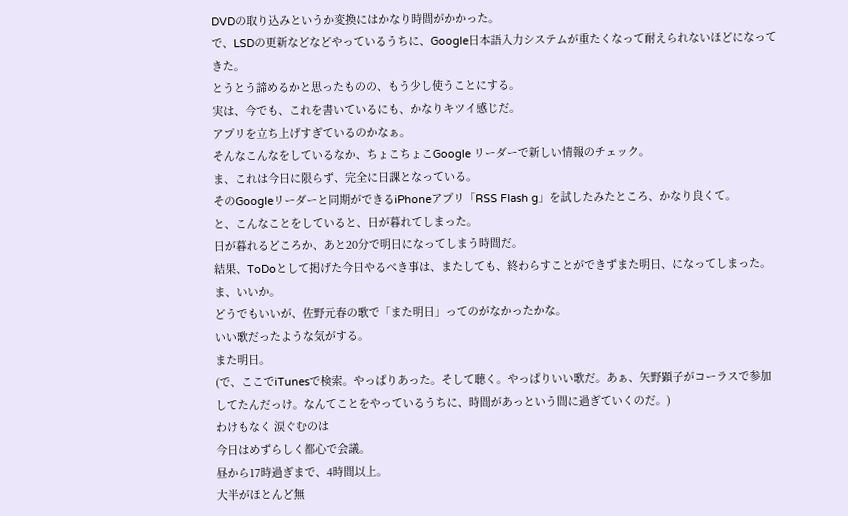DVDの取り込みというか変換にはかなり時間がかかった。
で、LSDの更新などなどやっているうちに、Google日本語入力システムが重たくなって耐えられないほどになってきた。
とうとう諦めるかと思ったものの、もう少し使うことにする。
実は、今でも、これを書いているにも、かなりキツイ感じだ。
アプリを立ち上げすぎているのかなぁ。
そんなこんなをしているなか、ちょこちょこGoogle リーダーで新しい情報のチェック。
ま、これは今日に限らず、完全に日課となっている。
そのGoogleリーダーと同期ができるiPhoneアプリ「RSS Flash g」を試したみたところ、かなり良くて。
と、こんなことをしていると、日が暮れてしまった。
日が暮れるどころか、あと20分で明日になってしまう時間だ。
結果、ToDoとして掲げた今日やるべき事は、またしても、終わらすことができずまた明日、になってしまった。
ま、いいか。
どうでもいいが、佐野元春の歌で「また明日」ってのがなかったかな。
いい歌だったような気がする。
また明日。
(で、ここでiTunesで検索。やっぱりあった。そして聴く。やっぱりいい歌だ。あぁ、矢野顕子がコーラスで参加してたんだっけ。なんてことをやっているうちに、時間があっという間に過ぎていくのだ。)
わけもなく 涙ぐむのは
今日はめずらしく都心で会議。
昼から17時過ぎまで、4時間以上。
大半がほとんど無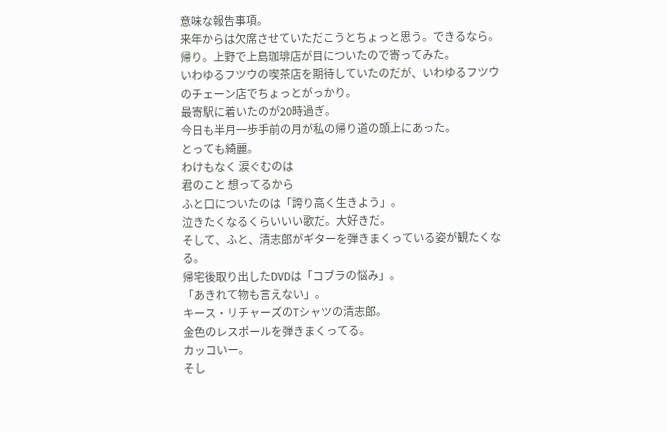意味な報告事項。
来年からは欠席させていただこうとちょっと思う。できるなら。
帰り。上野で上島珈琲店が目についたので寄ってみた。
いわゆるフツウの喫茶店を期待していたのだが、いわゆるフツウのチェーン店でちょっとがっかり。
最寄駅に着いたのが20時過ぎ。
今日も半月一歩手前の月が私の帰り道の頭上にあった。
とっても綺麗。
わけもなく 涙ぐむのは
君のこと 想ってるから
ふと口についたのは「誇り高く生きよう」。
泣きたくなるくらいいい歌だ。大好きだ。
そして、ふと、清志郎がギターを弾きまくっている姿が観たくなる。
帰宅後取り出したDVDは「コブラの悩み」。
「あきれて物も言えない」。
キース・リチャーズのTシャツの清志郎。
金色のレスポールを弾きまくってる。
カッコいー。
そし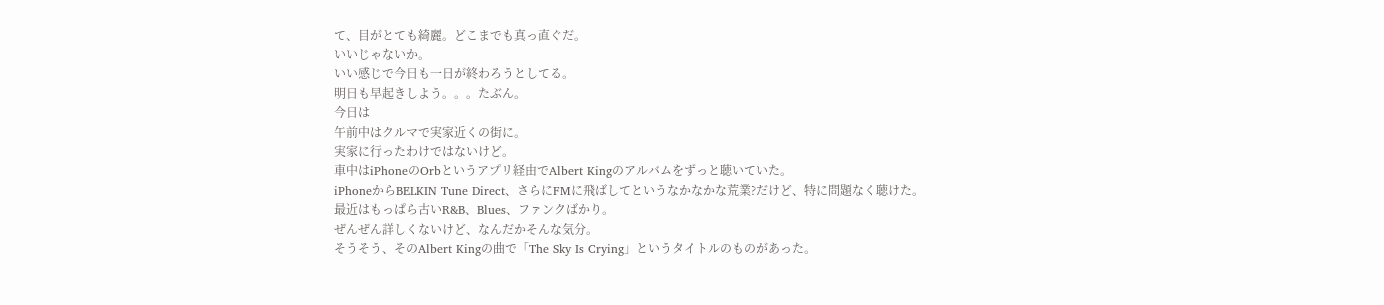て、目がとても綺麗。どこまでも真っ直ぐだ。
いいじゃないか。
いい感じで今日も一日が終わろうとしてる。
明日も早起きしよう。。。たぶん。
今日は
午前中はクルマで実家近くの街に。
実家に行ったわけではないけど。
車中はiPhoneのOrbというアプリ経由でAlbert Kingのアルバムをずっと聴いていた。
iPhoneからBELKIN Tune Direct、さらにFMに飛ばしてというなかなかな荒業?だけど、特に問題なく聴けた。
最近はもっぱら古いR&B、Blues、ファンクばかり。
ぜんぜん詳しくないけど、なんだかそんな気分。
そうそう、そのAlbert Kingの曲で「The Sky Is Crying」というタイトルのものがあった。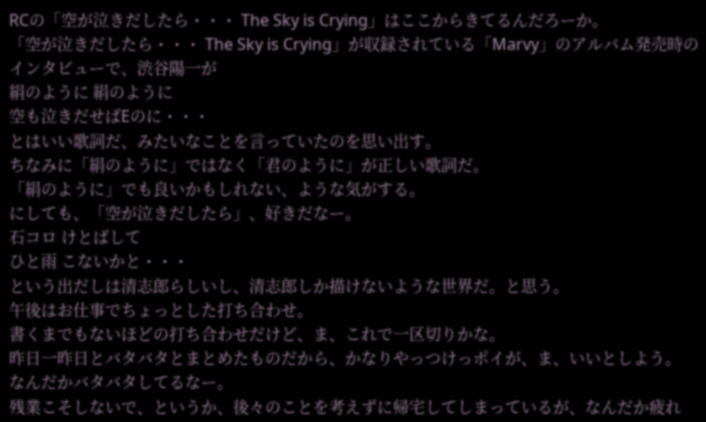RCの「空が泣きだしたら・・・ The Sky is Crying」はここからきてるんだろーか。
「空が泣きだしたら・・・ The Sky is Crying」が収録されている「Marvy」のアルバム発売時のインタビューで、渋谷陽一が
絹のように 絹のように
空も泣きだせばEのに・・・
とはいい歌詞だ、みたいなことを言っていたのを思い出す。
ちなみに「絹のように」ではなく「君のように」が正しい歌詞だ。
「絹のように」でも良いかもしれない、ような気がする。
にしても、「空が泣きだしたら」、好きだなー。
石コロ けとばして
ひと雨 こないかと・・・
という出だしは清志郎らしいし、清志郎しか描けないような世界だ。と思う。
午後はお仕事でちょっとした打ち合わせ。
書くまでもないほどの打ち合わせだけど、ま、これで一区切りかな。
昨日一昨日とバタバタとまとめたものだから、かなりやっつけっポイが、ま、いいとしよう。
なんだかバタバタしてるなー。
残業こそしないで、というか、後々のことを考えずに帰宅してしまっているが、なんだか疲れ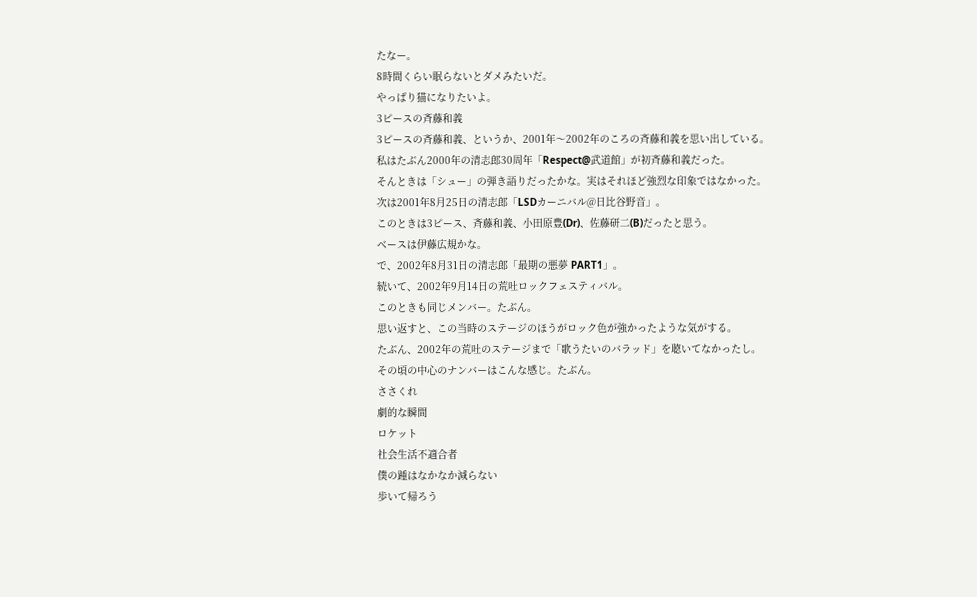たなー。
8時間くらい眠らないとダメみたいだ。
やっぱり猫になりたいよ。
3ピースの斉藤和義
3ピースの斉藤和義、というか、2001年〜2002年のころの斉藤和義を思い出している。
私はたぶん2000年の清志郎30周年「Respect@武道館」が初斉藤和義だった。
そんときは「シュー」の弾き語りだったかな。実はそれほど強烈な印象ではなかった。
次は2001年8月25日の清志郎「LSDカーニバル@日比谷野音」。
このときは3ピース、斉藤和義、小田原豊(Dr)、佐藤研二(B)だったと思う。
ベースは伊藤広規かな。
で、2002年8月31日の清志郎「最期の悪夢 PART1」。
続いて、2002年9月14日の荒吐ロックフェスティバル。
このときも同じメンバー。たぶん。
思い返すと、この当時のステージのほうがロック色が強かったような気がする。
たぶん、2002年の荒吐のステージまで「歌うたいのバラッド」を聴いてなかったし。
その頃の中心のナンバーはこんな感じ。たぶん。
ささくれ
劇的な瞬間
ロケット
社会生活不適合者
僕の踵はなかなか減らない
歩いて帰ろう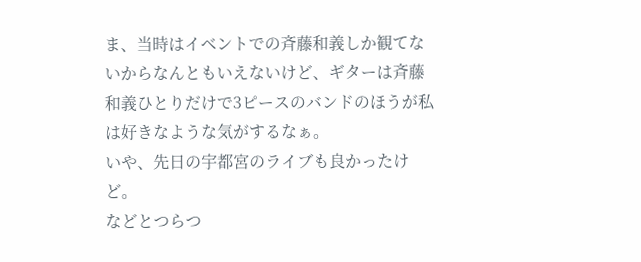ま、当時はイベントでの斉藤和義しか観てないからなんともいえないけど、ギターは斉藤和義ひとりだけで3ピースのバンドのほうが私は好きなような気がするなぁ。
いや、先日の宇都宮のライブも良かったけど。
などとつらつ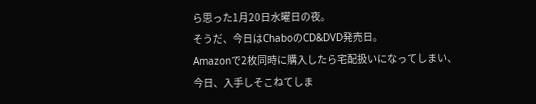ら思った1月20日水曜日の夜。
そうだ、今日はChaboのCD&DVD発売日。
Amazonで2枚同時に購入したら宅配扱いになってしまい、今日、入手しそこねてしま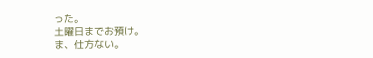った。
土曜日までお預け。
ま、仕方ない。